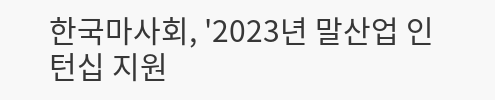한국마사회, '2023년 말산업 인턴십 지원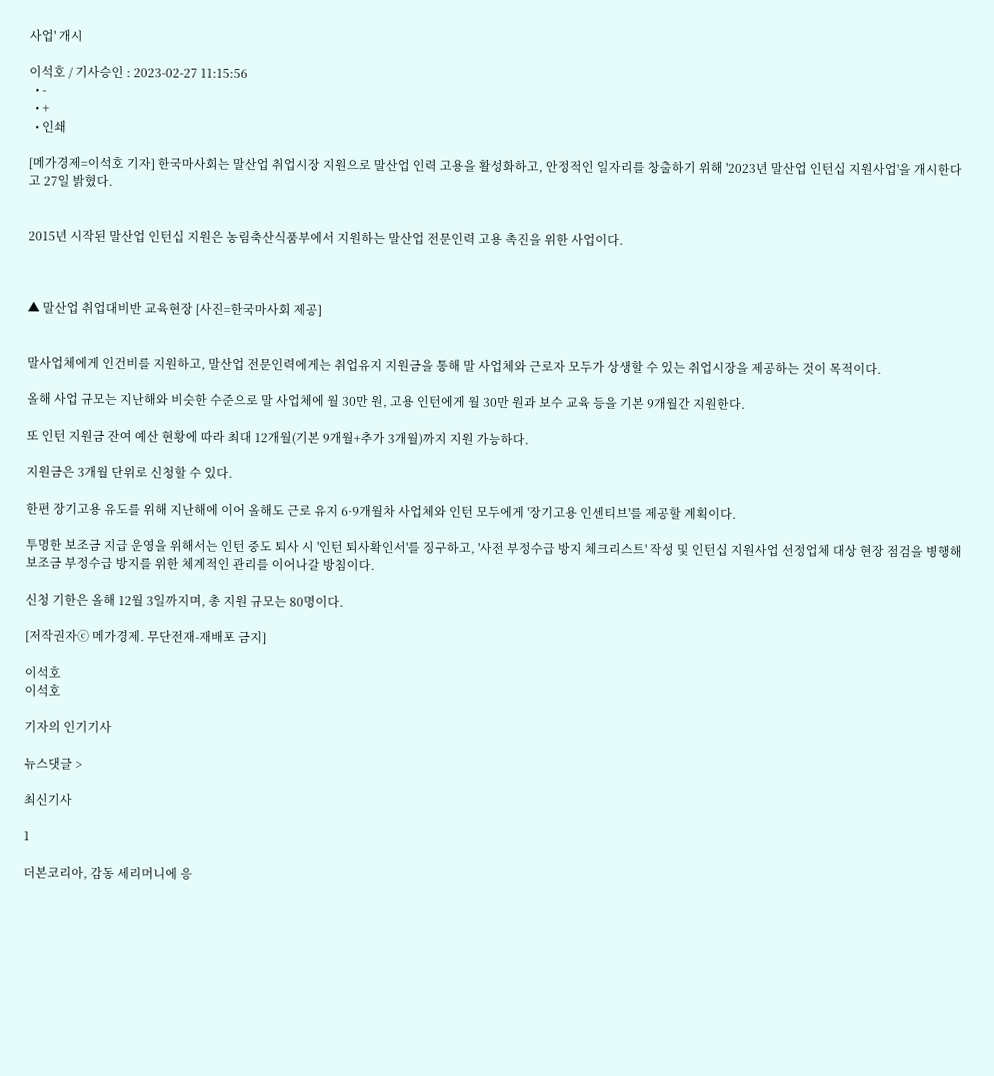사업' 개시

이석호 / 기사승인 : 2023-02-27 11:15:56
  • -
  • +
  • 인쇄

[메가경제=이석호 기자] 한국마사회는 말산업 취업시장 지원으로 말산업 인력 고용을 활성화하고, 안정적인 일자리를 창출하기 위해 '2023년 말산업 인턴십 지원사업'을 개시한다고 27일 밝혔다.


2015년 시작된 말산업 인턴십 지원은 농림축산식품부에서 지원하는 말산업 전문인력 고용 촉진을 위한 사업이다.



▲ 말산업 취업대비반 교육현장 [사진=한국마사회 제공]


말사업체에게 인건비를 지원하고, 말산업 전문인력에게는 취업유지 지원금을 통해 말 사업체와 근로자 모두가 상생할 수 있는 취업시장을 제공하는 것이 목적이다.

올해 사업 규모는 지난해와 비슷한 수준으로 말 사업체에 월 30만 원, 고용 인턴에게 월 30만 원과 보수 교육 등을 기본 9개월간 지원한다.

또 인턴 지원금 잔여 예산 현황에 따라 최대 12개월(기본 9개월+추가 3개월)까지 지원 가능하다.

지원금은 3개월 단위로 신청할 수 있다.

한편 장기고용 유도를 위해 지난해에 이어 올해도 근로 유지 6·9개월차 사업체와 인턴 모두에게 '장기고용 인센티브'를 제공할 계획이다.

투명한 보조금 지급 운영을 위해서는 인턴 중도 퇴사 시 '인턴 퇴사확인서'를 징구하고, '사전 부정수급 방지 체크리스트' 작성 및 인턴십 지원사업 선정업체 대상 현장 점검을 병행해 보조금 부정수급 방지를 위한 체계적인 관리를 이어나갈 방침이다.

신청 기한은 올해 12월 3일까지며, 총 지원 규모는 80명이다.

[저작권자ⓒ 메가경제. 무단전재-재배포 금지]

이석호
이석호

기자의 인기기사

뉴스댓글 >

최신기사

1

더본코리아, 감동 세리머니에 응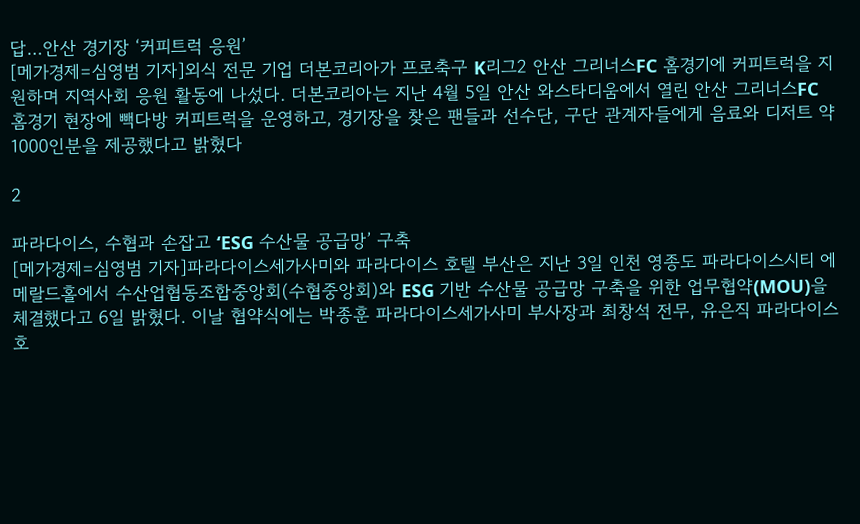답…안산 경기장 ‘커피트럭 응원’
[메가경제=심영범 기자]외식 전문 기업 더본코리아가 프로축구 K리그2 안산 그리너스FC 홈경기에 커피트럭을 지원하며 지역사회 응원 활동에 나섰다. 더본코리아는 지난 4월 5일 안산 와스타디움에서 열린 안산 그리너스FC 홈경기 현장에 빽다방 커피트럭을 운영하고, 경기장을 찾은 팬들과 선수단, 구단 관계자들에게 음료와 디저트 약 1000인분을 제공했다고 밝혔다

2

파라다이스, 수협과 손잡고 ‘ESG 수산물 공급망’ 구축
[메가경제=심영범 기자]파라다이스세가사미와 파라다이스 호텔 부산은 지난 3일 인천 영종도 파라다이스시티 에메랄드홀에서 수산업협동조합중앙회(수협중앙회)와 ESG 기반 수산물 공급망 구축을 위한 업무협약(MOU)을 체결했다고 6일 밝혔다. 이날 협약식에는 박종훈 파라다이스세가사미 부사장과 최창석 전무, 유은직 파라다이스 호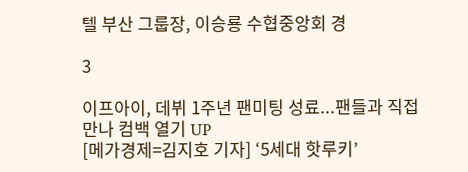텔 부산 그룹장, 이승룡 수협중앙회 경

3

이프아이, 데뷔 1주년 팬미팅 성료...팬들과 직접 만나 컴백 열기 UP
[메가경제=김지호 기자] ‘5세대 핫루키’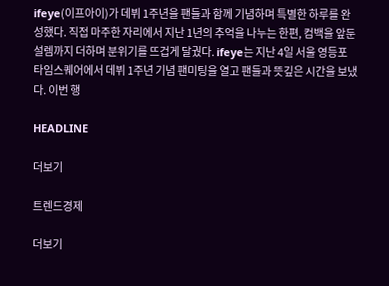ifeye(이프아이)가 데뷔 1주년을 팬들과 함께 기념하며 특별한 하루를 완성했다. 직접 마주한 자리에서 지난 1년의 추억을 나누는 한편, 컴백을 앞둔 설렘까지 더하며 분위기를 뜨겁게 달궜다. ifeye는 지난 4일 서울 영등포 타임스퀘어에서 데뷔 1주년 기념 팬미팅을 열고 팬들과 뜻깊은 시간을 보냈다. 이번 행

HEADLINE

더보기

트렌드경제

더보기